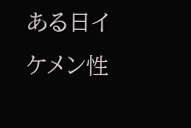ある日イケメン性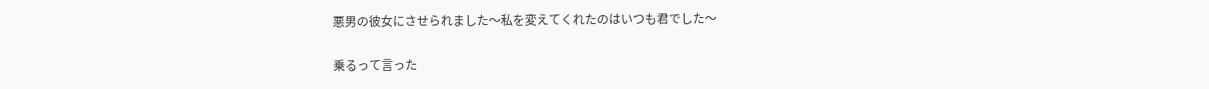悪男の彼女にさせられました〜私を変えてくれたのはいつも君でした〜

乗るって言った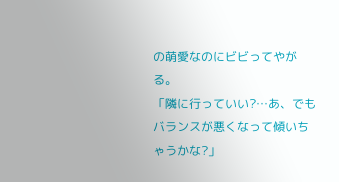の萌愛なのにビビってやがる。
「隣に行っていい?…あ、でもバランスが悪くなって傾いちゃうかな?」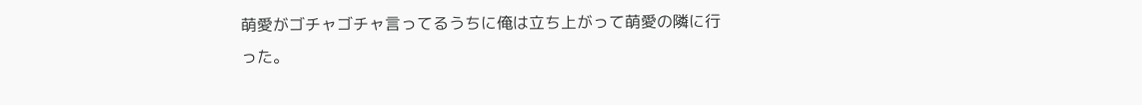萌愛がゴチャゴチャ言ってるうちに俺は立ち上がって萌愛の隣に行った。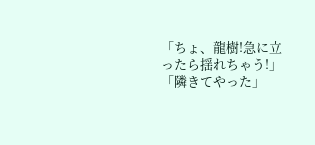「ちょ、龍樹!急に立ったら揺れちゃう!」
「隣きてやった」